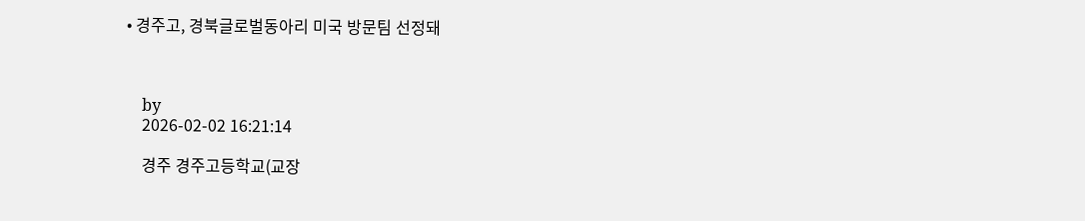• 경주고, 경북글로벌동아리 미국 방문팀 선정돼



    by
    2026-02-02 16:21:14

    경주 경주고등학교(교장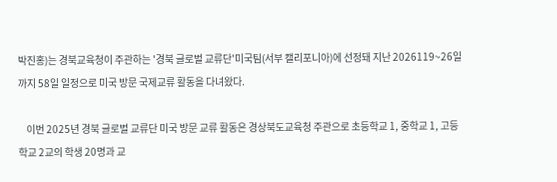박진홍)는 경북교육청이 주관하는 '경북 글로벌 교류단'미국팀(서부 캘리포니아)에 선정돼 지난 2026119~26일까지 58일 일정으로 미국 방문 국제교류 활동을 다녀왔다.

    이번 2025년 경북 글로벌 교류단 미국 방문 교류 활동은 경상북도교육청 주관으로 초등학교 1, 중학교 1, 고등학교 2교의 학생 20명과 교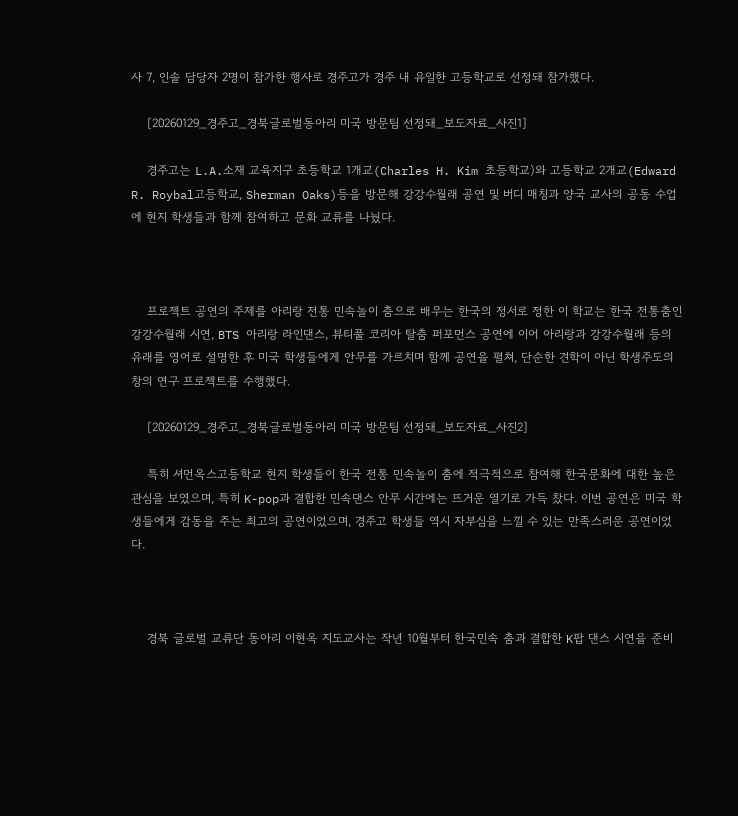사 7, 인솔 담당자 2명이 참가한 행사로 경주고가 경주 내 유일한 고등학교로 선정돼 참가했다.

    [20260129_경주고_경북글로벌동아리 미국 방문팀 선정돼_보도자료_사진1]

    경주고는 L.A.소재 교육지구 초등학교 1개교(Charles H. Kim 초등학교)와 고등학교 2개교(Edward R. Roybal고등학교, Sherman Oaks)등을 방문해 강강수월래 공연 및 버디 매칭과 양국 교사의 공동 수업에 현지 학생들과 함께 참여하고 문화 교류를 나눴다.



    프로젝트 공연의 주제를 아리랑 전통 민속놀이 춤으로 배우는 한국의 정서로 정한 이 학교는 한국 전통춤인 강강수월래 시연, BTS 아리랑 라인댄스, 뷰티풀 코리아 탈춤 퍼포먼스 공연에 이어 아리랑과 강강수월래 등의 유래를 영어로 설명한 후 미국 학생들에게 안무를 가르치며 함께 공연을 펼쳐, 단순한 견학이 아닌 학생주도의 창의 연구 프로젝트를 수행했다.

    [20260129_경주고_경북글로벌동아리 미국 방문팀 선정돼_보도자료_사진2]

    특히 셔먼옥스고등학교 현지 학생들이 한국 전통 민속놀이 춤에 적극적으로 참여해 한국문화에 대한 높은 관심을 보였으며, 특히 K-pop과 결합한 민속댄스 안무 시간에는 뜨거운 열기로 가득 찼다. 이번 공연은 미국 학생들에게 감동을 주는 최고의 공연이었으며, 경주고 학생들 역시 자부심을 느낄 수 있는 만족스러운 공연이었다.



    경북 글로벌 교류단 동아리 이현옥 지도교사는 작년 10월부터 한국민속 춤과 결합한 K팝 댄스 시연을 준비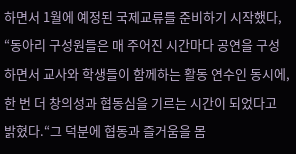하면서 1월에 예정된 국제교류를 준비하기 시작했다, “동아리 구성원들은 매 주어진 시간마다 공연을 구성하면서 교사와 학생들이 함께하는 활동 연수인 동시에, 한 번 더 창의성과 협동심을 기르는 시간이 되었다고 밝혔다.“그 덕분에 협동과 즐거움을 몸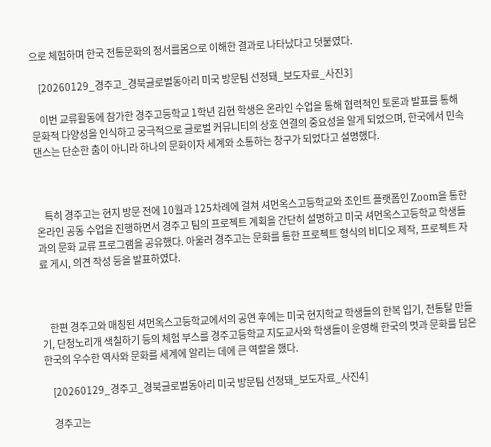으로 체험하며 한국 전통문화의 정서를몸으로 이해한 결과로 나타났다고 덧붙였다.

    [20260129_경주고_경북글로벌동아리 미국 방문팀 선정돼_보도자료_사진3]

    이번 교류활동에 참가한 경주고등학교 1학년 김현 학생은 온라인 수업을 통해 협력적인 토론과 발표를 통해 문화적 다양성을 인식하고 궁극적으로 글로벌 커뮤니티의 상호 연결의 중요성을 알게 되었으며, 한국에서 민속댄스는 단순한 춤이 아니라 하나의 문화이자 세계와 소통하는 창구가 되었다고 설명했다.



    특히 경주고는 현지 방문 전에 10월과 125차례에 걸쳐 셔먼옥스고등학교와 조인트 플랫폼인 Zoom을 통한 온라인 공동 수업을 진행하면서 경주고 팀의 프로젝트 계획을 간단히 설명하고 미국 셔먼옥스고등학교 학생들과의 문화 교류 프로그램을 공유했다. 아울러 경주고는 문화를 통한 프로젝트 형식의 비디오 제작, 프로젝트 자료 게시, 의견 작성 등을 발표하였다.



    한편 경주고와 매칭된 셔먼옥스고등학교에서의 공연 후에는 미국 현지학교 학생들의 한복 입기, 전통탈 만들기, 단청노리개 색칠하기 등의 체험 부스를 경주고등학교 지도교사와 학생들이 운영해 한국의 멋과 문화를 담은 한국의 우수한 역사와 문화를 세계에 알리는 데에 큰 역할을 했다.

    [20260129_경주고_경북글로벌동아리 미국 방문팀 선정돼_보도자료_사진4]

    경주고는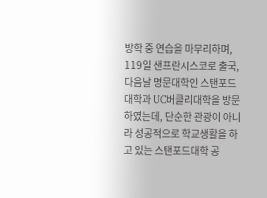방학 중 연습을 마무리하며, 119일 샌프란시스코로 출국, 다음날 명문대학인 스탠포드대학과 UC버클리대학을 방문하였는데, 단순한 관광이 아니라 성공적으로 학교생활을 하고 있는 스탠포드대학 공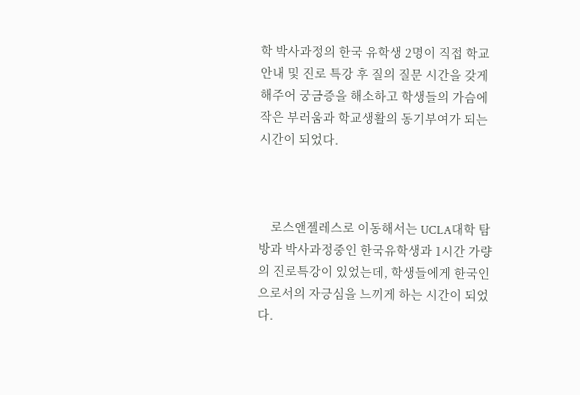학 박사과정의 한국 유학생 2명이 직접 학교 안내 및 진로 특강 후 질의 질문 시간을 갖게 해주어 궁금증을 해소하고 학생들의 가슴에 작은 부러움과 학교생활의 동기부여가 되는 시간이 되었다.



    로스앤젤레스로 이동해서는 UCLA대학 탐방과 박사과정중인 한국유학생과 1시간 가량의 진로특강이 있었는데, 학생들에게 한국인으로서의 자긍심을 느끼게 하는 시간이 되었다.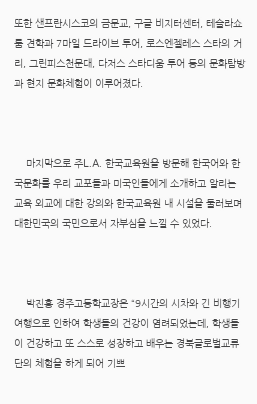또한 샌프란시스코의 금문교, 구글 비지터센터, 테슬라쇼룸 견학과 7마일 드라이브 투어, 로스엔젤레스 스타의 거리, 그린피스천문대, 다저스 스타디움 투어 등의 문화탐방과 현지 문화체험이 이루어졌다.



    마지막으로 주L.A. 한국교육원을 방문해 한국어와 한국문화를 우리 교포들과 미국인들에게 소개하고 알리는 교육 외교에 대한 강의와 한국교육원 내 시설을 둘러보며 대한민국의 국민으로서 자부심을 느낄 수 있었다.



    박진홍 경주고등학교장은 “9시간의 시차와 긴 비행기 여행으로 인하여 학생들의 건강이 염려되었는데, 학생들이 건강하고 또 스스로 성장하고 배우는 경북글로벌교류단의 체험을 하게 되어 기쁘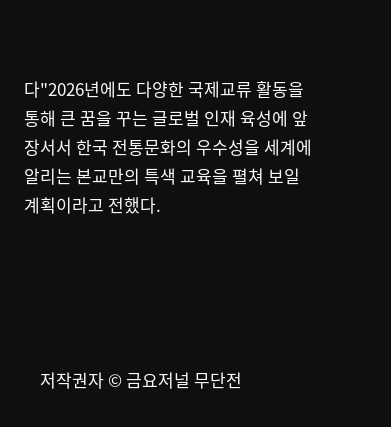다"2026년에도 다양한 국제교류 활동을 통해 큰 꿈을 꾸는 글로벌 인재 육성에 앞장서서 한국 전통문화의 우수성을 세계에 알리는 본교만의 특색 교육을 펼쳐 보일 계획이라고 전했다.





    저작권자 © 금요저널 무단전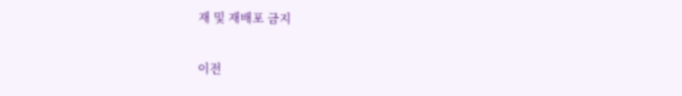재 및 재배포 금지

이전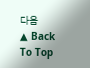다음
▲ Back To Top